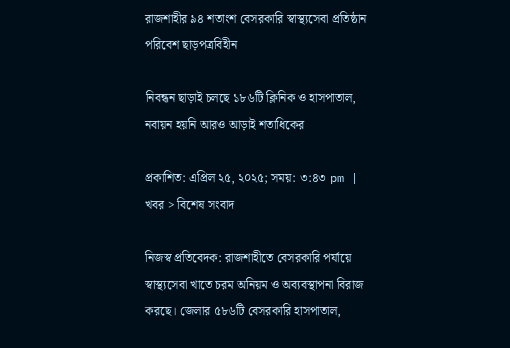রাজশাহীর ৯৪ শতাংশ বেসরকারি স্বাস্থ্যসেবা প্রতিষ্ঠান পরিবেশ ছাড়পত্রবিহীন

নিবন্ধন ছাড়াই চলছে ১৮৬টি ক্লিনিক ও হাসপাতাল, নবায়ন হয়নি আরও আড়াই শতাধিকের

প্রকাশিত: এপ্রিল ২৫, ২০২৫; সময়: ৩:৪৩ pm |
খবর > বিশেষ সংবাদ

নিজস্ব প্রতিবেদক: রাজশাহীতে বেসরকারি পর্যায়ে স্বাস্থ্যসেবা খাতে চরম অনিয়ম ও অব্যবস্থাপনা বিরাজ করছে। জেলার ৫৮৬টি বেসরকারি হাসপাতাল,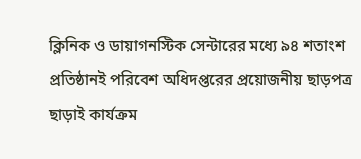ক্লিনিক ও ডায়াগনস্টিক সেন্টারের মধ্যে ৯৪ শতাংশ প্রতিষ্ঠানই পরিবেশ অধিদপ্তরের প্রয়োজনীয় ছাড়পত্র ছাড়াই কার্যক্রম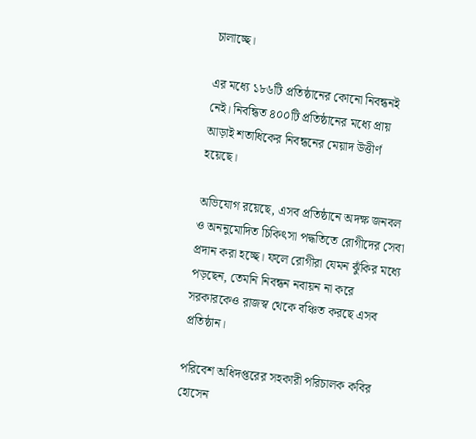চালাচ্ছে।

এর মধ্যে ১৮৬টি প্রতিষ্ঠানের কোনো নিবন্ধনই নেই। নিবন্ধিত ৪০০টি প্রতিষ্ঠানের মধ্যে প্রায় আড়াই শতাধিকের নিবন্ধনের মেয়াদ উত্তীর্ণ হয়েছে।

অভিযোগ রয়েছে, এসব প্রতিষ্ঠানে অদক্ষ জনবল ও অননুমোদিত চিকিৎসা পদ্ধতিতে রোগীদের সেবা প্রদান করা হচ্ছে। ফলে রোগীরা যেমন ঝুঁকির মধ্যে পড়ছেন, তেমনি নিবন্ধন নবায়ন না করে সরকারকেও রাজস্ব থেকে বঞ্চিত করছে এসব প্রতিষ্ঠান।

পরিবেশ অধিদপ্তরের সহকারী পরিচালক কবির হোসেন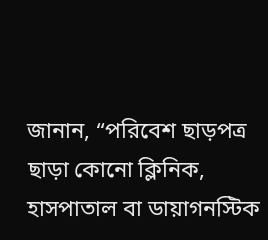জানান, “পরিবেশ ছাড়পত্র ছাড়া কোনো ক্লিনিক, হাসপাতাল বা ডায়াগনস্টিক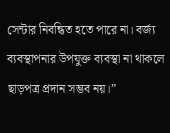সেন্টার নিবন্ধিত হতে পারে না। বর্জ্য ব্যবস্থাপনার উপযুক্ত ব্যবস্থা না থাকলে ছাড়পত্র প্রদান সম্ভব নয়।”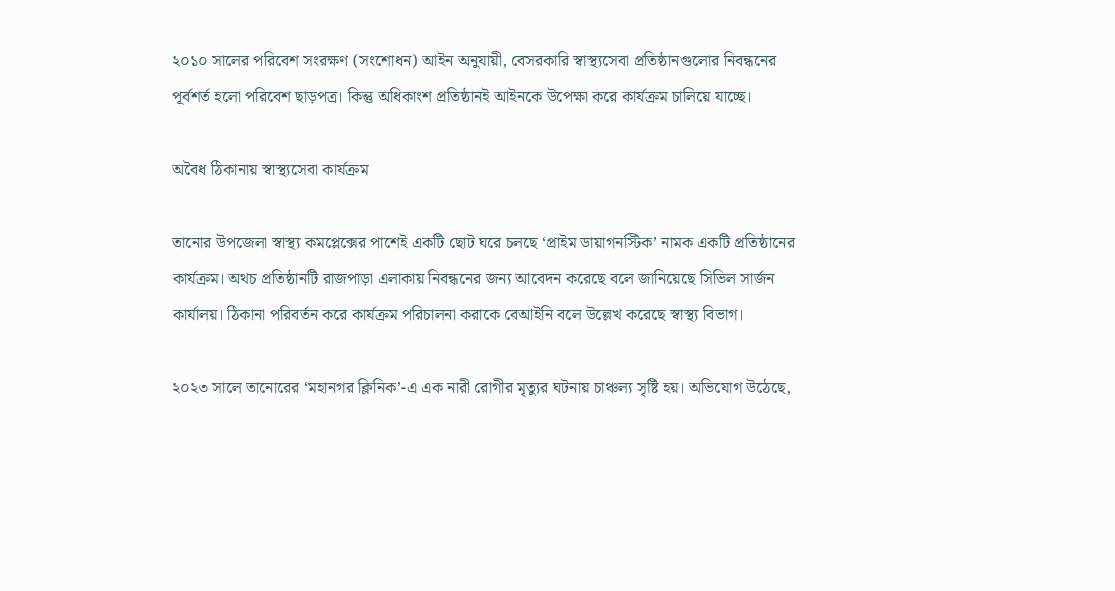২০১০ সালের পরিবেশ সংরক্ষণ (সংশোধন) আইন অনুযায়ী, বেসরকারি স্বাস্থ্যসেবা প্রতিষ্ঠানগুলোর নিবন্ধনের পূর্বশর্ত হলো পরিবেশ ছাড়পত্র। কিন্তু অধিকাংশ প্রতিষ্ঠানই আইনকে উপেক্ষা করে কার্যক্রম চালিয়ে যাচ্ছে।

অবৈধ ঠিকানায় স্বাস্থ্যসেবা কার্যক্রম

তানোর উপজেলা স্বাস্থ্য কমপ্লেক্সের পাশেই একটি ছোট ঘরে চলছে ‘প্রাইম ডায়াগনস্টিক’ নামক একটি প্রতিষ্ঠানের কার্যক্রম। অথচ প্রতিষ্ঠানটি রাজপাড়া এলাকায় নিবন্ধনের জন্য আবেদন করেছে বলে জানিয়েছে সিভিল সার্জন কার্যালয়। ঠিকানা পরিবর্তন করে কার্যক্রম পরিচালনা করাকে বেআইনি বলে উল্লেখ করেছে স্বাস্থ্য বিভাগ।

২০২৩ সালে তানোরের ‘মহানগর ক্লিনিক’-এ এক নারী রোগীর মৃত্যুর ঘটনায় চাঞ্চল্য সৃষ্টি হয়। অভিযোগ উঠেছে,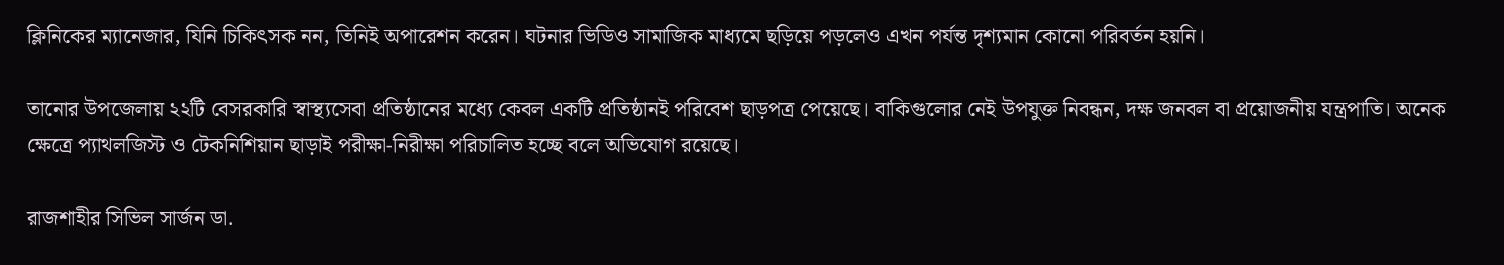ক্লিনিকের ম্যানেজার, যিনি চিকিৎসক নন, তিনিই অপারেশন করেন। ঘটনার ভিডিও সামাজিক মাধ্যমে ছড়িয়ে পড়লেও এখন পর্যন্ত দৃশ্যমান কোনো পরিবর্তন হয়নি।

তানোর উপজেলায় ২২টি বেসরকারি স্বাস্থ্যসেবা প্রতিষ্ঠানের মধ্যে কেবল একটি প্রতিষ্ঠানই পরিবেশ ছাড়পত্র পেয়েছে। বাকিগুলোর নেই উপযুক্ত নিবন্ধন, দক্ষ জনবল বা প্রয়োজনীয় যন্ত্রপাতি। অনেক ক্ষেত্রে প্যাথলজিস্ট ও টেকনিশিয়ান ছাড়াই পরীক্ষা-নিরীক্ষা পরিচালিত হচ্ছে বলে অভিযোগ রয়েছে।

রাজশাহীর সিভিল সার্জন ডা.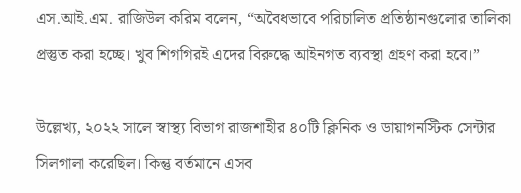এস.আই.এম. রাজিউল করিম বলেন, “অবৈধভাবে পরিচালিত প্রতিষ্ঠানগুলোর তালিকা প্রস্তুত করা হচ্ছে। খুব শিগগিরই এদের বিরুদ্ধে আইনগত ব্যবস্থা গ্রহণ করা হবে।”

উল্লেখ্য, ২০২২ সালে স্বাস্থ্য বিভাগ রাজশাহীর ৪০টি ক্লিনিক ও ডায়াগনস্টিক সেন্টার সিলগালা করেছিল। কিন্তু বর্তমানে এসব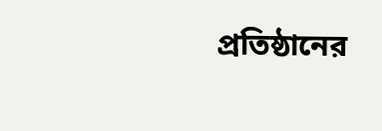প্রতিষ্ঠানের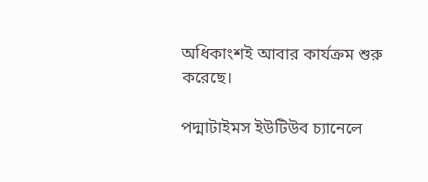অধিকাংশই আবার কার্যক্রম শুরু করেছে।

পদ্মাটাইমস ইউটিউব চ্যানেলে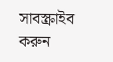সাবস্ক্রাইব করুন